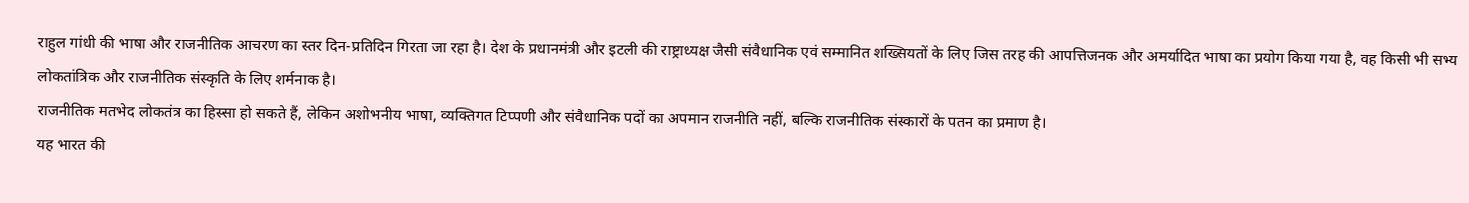राहुल गांधी की भाषा और राजनीतिक आचरण का स्तर दिन-प्रतिदिन गिरता जा रहा है। देश के प्रधानमंत्री और इटली की राष्ट्राध्यक्ष जैसी संवैधानिक एवं सम्मानित शख्सियतों के लिए जिस तरह की आपत्तिजनक और अमर्यादित भाषा का प्रयोग किया गया है, वह किसी भी सभ्य लोकतांत्रिक और राजनीतिक संस्कृति के लिए शर्मनाक है।
राजनीतिक मतभेद लोकतंत्र का हिस्सा हो सकते हैं, लेकिन अशोभनीय भाषा, व्यक्तिगत टिप्पणी और संवैधानिक पदों का अपमान राजनीति नहीं, बल्कि राजनीतिक संस्कारों के पतन का प्रमाण है।
यह भारत की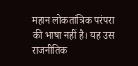महान लोकतांत्रिक परंपरा की भाषा नहीं है। यह उस राजनीतिक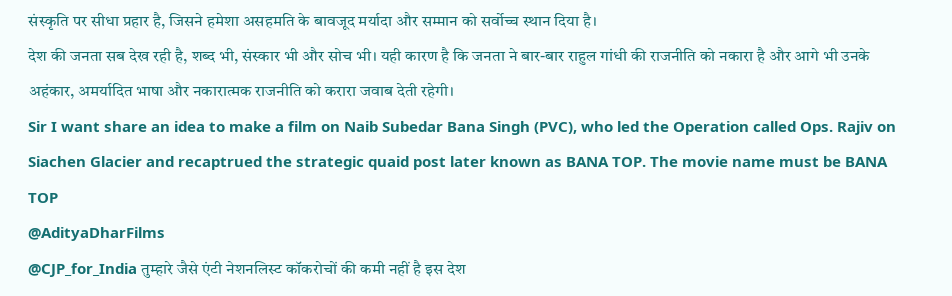संस्कृति पर सीधा प्रहार है, जिसने हमेशा असहमति के बावजूद मर्यादा और सम्मान को सर्वोच्च स्थान दिया है।
देश की जनता सब देख रही है, शब्द भी, संस्कार भी और सोच भी। यही कारण है कि जनता ने बार-बार राहुल गांधी की राजनीति को नकारा है और आगे भी उनके अहंकार, अमर्यादित भाषा और नकारात्मक राजनीति को करारा जवाब देती रहेगी।
Sir I want share an idea to make a film on Naib Subedar Bana Singh (PVC), who led the Operation called Ops. Rajiv on Siachen Glacier and recaptrued the strategic quaid post later known as BANA TOP. The movie name must be BANA TOP
@AdityaDharFilms
@CJP_for_India तुम्हारे जैसे एंटी नेशनलिस्ट कॉकरोचों की कमी नहीं है इस देश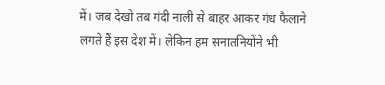में। जब देखो तब गंदी नाली से बाहर आकर गंध फैलाने लगते हैं इस देश में। लेकिन हम सनातनियोंने भी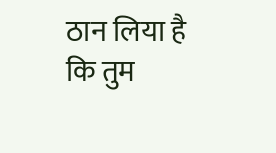ठान लिया है कि तुम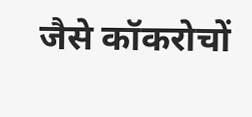जैसे कॉकरोचों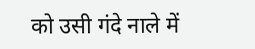को उसी गंदे नाले में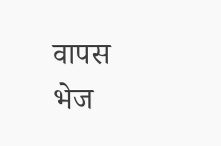वापस भेज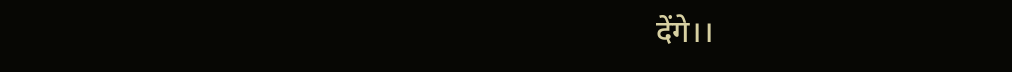देंगे।।